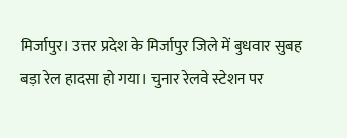मिर्जापुर। उत्तर प्रदेश के मिर्जापुर जिले में बुधवार सुबह बड़ा रेल हादसा हो गया। चुनार रेलवे स्टेशन पर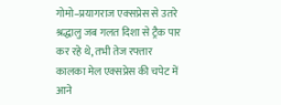गोमो–प्रयागराज एक्सप्रेस से उतरे श्रद्धालु जब गलत दिशा से ट्रैक पार कर रहे थे, तभी तेज रफ्तार कालका मेल एक्सप्रेस की चपेट में आने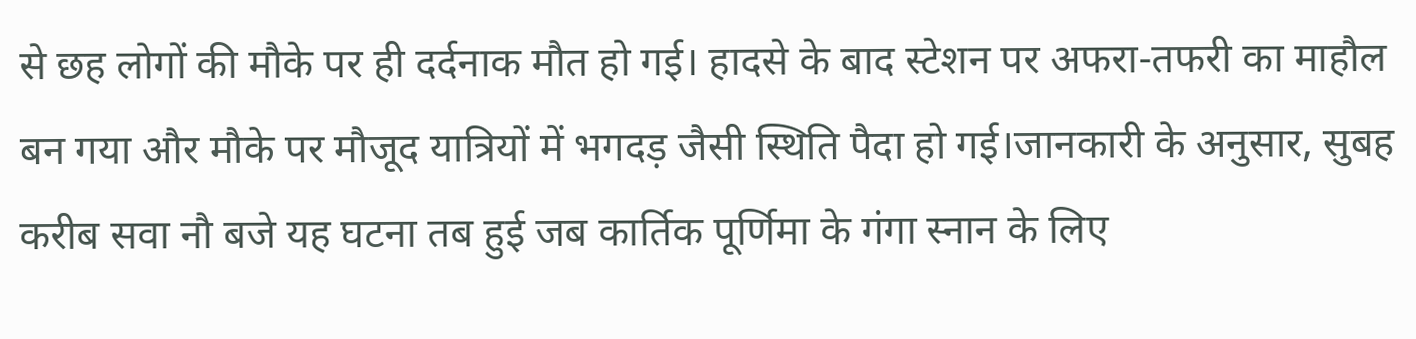से छह लोगों की मौके पर ही दर्दनाक मौत हो गई। हादसे के बाद स्टेशन पर अफरा-तफरी का माहौल बन गया और मौके पर मौजूद यात्रियों में भगदड़ जैसी स्थिति पैदा हो गई।जानकारी के अनुसार, सुबह करीब सवा नौ बजे यह घटना तब हुई जब कार्तिक पूर्णिमा के गंगा स्नान के लिए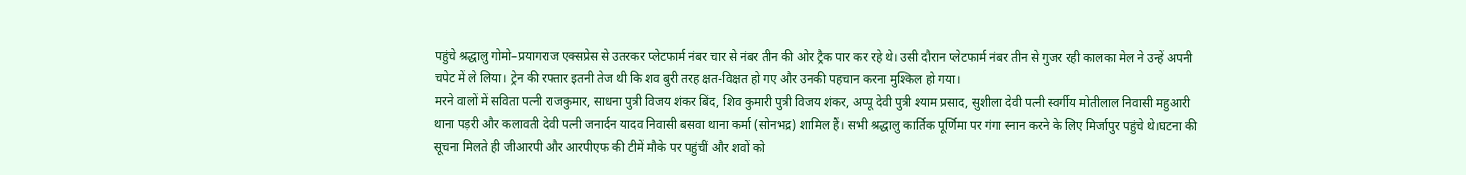पहुंचे श्रद्धालु गोमो–प्रयागराज एक्सप्रेस से उतरकर प्लेटफार्म नंबर चार से नंबर तीन की ओर ट्रैक पार कर रहे थे। उसी दौरान प्लेटफार्म नंबर तीन से गुजर रही कालका मेल ने उन्हें अपनी चपेट में ले लिया। ट्रेन की रफ्तार इतनी तेज थी कि शव बुरी तरह क्षत-विक्षत हो गए और उनकी पहचान करना मुश्किल हो गया।
मरने वालों में सविता पत्नी राजकुमार, साधना पुत्री विजय शंकर बिंद, शिव कुमारी पुत्री विजय शंकर, अप्पू देवी पुत्री श्याम प्रसाद, सुशीला देवी पत्नी स्वर्गीय मोतीलाल निवासी महुआरी थाना पड़री और कलावती देवी पत्नी जनार्दन यादव निवासी बसवा थाना कर्मा (सोनभद्र) शामिल हैं। सभी श्रद्धालु कार्तिक पूर्णिमा पर गंगा स्नान करने के लिए मिर्जापुर पहुंचे थे।घटना की सूचना मिलते ही जीआरपी और आरपीएफ की टीमें मौके पर पहुंचीं और शवों को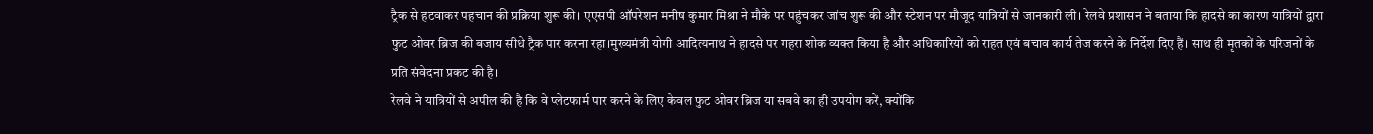ट्रैक से हटवाकर पहचान की प्रक्रिया शुरू की। एएसपी ऑपरेशन मनीष कुमार मिश्रा ने मौके पर पहुंचकर जांच शुरू की और स्टेशन पर मौजूद यात्रियों से जानकारी ली। रेलवे प्रशासन ने बताया कि हादसे का कारण यात्रियों द्वारा फुट ओवर ब्रिज की बजाय सीधे ट्रैक पार करना रहा।मुख्यमंत्री योगी आदित्यनाथ ने हादसे पर गहरा शोक व्यक्त किया है और अधिकारियों को राहत एवं बचाव कार्य तेज करने के निर्देश दिए हैं। साथ ही मृतकों के परिजनों के प्रति संवेदना प्रकट की है।
रेलवे ने यात्रियों से अपील की है कि वे प्लेटफार्म पार करने के लिए केवल फुट ओवर ब्रिज या सबवे का ही उपयोग करें, क्योंकि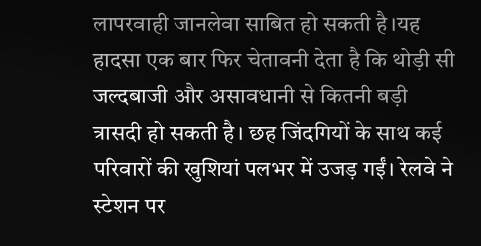लापरवाही जानलेवा साबित हो सकती है।यह हादसा एक बार फिर चेतावनी देता है कि थोड़ी सी जल्दबाजी और असावधानी से कितनी बड़ी त्रासदी हो सकती है। छह जिंदगियों के साथ कई परिवारों की खुशियां पलभर में उजड़ गईं। रेलवे ने स्टेशन पर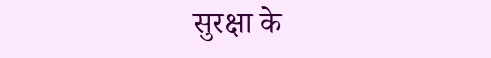सुरक्षा के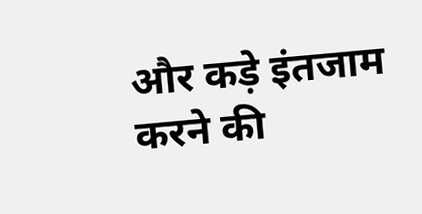और कड़े इंतजाम करने की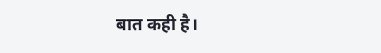बात कही है।